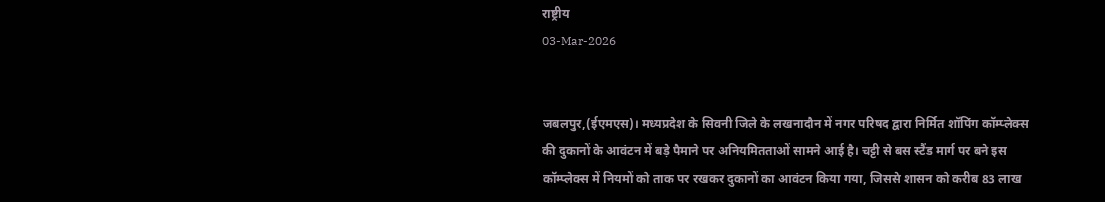राष्ट्रीय
03-Mar-2026


जबलपुर,(ईएमएस)। मध्यप्रदेश के सिवनी जिले के लखनादौन में नगर परिषद द्वारा निर्मित शॉपिंग कॉम्प्लेक्स की दुकानों के आवंटन में बड़े पैमाने पर अनियमितताओं सामने आई है। चट्टी से बस स्टैंड मार्ग पर बने इस कॉम्प्लेक्स में नियमों को ताक पर रखकर दुकानों का आवंटन किया गया, जिससे शासन को करीब 83 लाख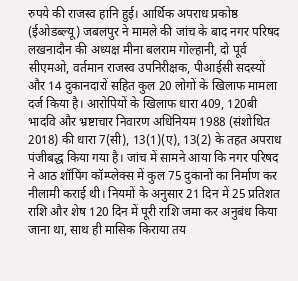रुपये की राजस्व हानि हुई। आर्थिक अपराध प्रकोष्ठ (ईओडब्ल्यू) जबलपुर ने मामले की जांच के बाद नगर परिषद लखनादौन की अध्यक्ष मीना बलराम गोल्हानी, दो पूर्व सीएमओ, वर्तमान राजस्व उपनिरीक्षक, पीआईसी सदस्यों और 14 दुकानदारों सहित कुल 20 लोगों के खिलाफ मामला दर्ज किया है। आरोपियों के खिलाफ धारा 409, 120बी भादवि और भ्रष्टाचार निवारण अधिनियम 1988 (संशोधित 2018) की धारा 7(सी), 13(1)(ए), 13(2) के तहत अपराध पंजीबद्ध किया गया है। जांच में सामने आया कि नगर परिषद ने आठ शॉपिंग कॉम्प्लेक्स में कुल 75 दुकानों का निर्माण कर नीलामी कराई थी। नियमों के अनुसार 21 दिन में 25 प्रतिशत राशि और शेष 120 दिन में पूरी राशि जमा कर अनुबंध किया जाना था, साथ ही मासिक किराया तय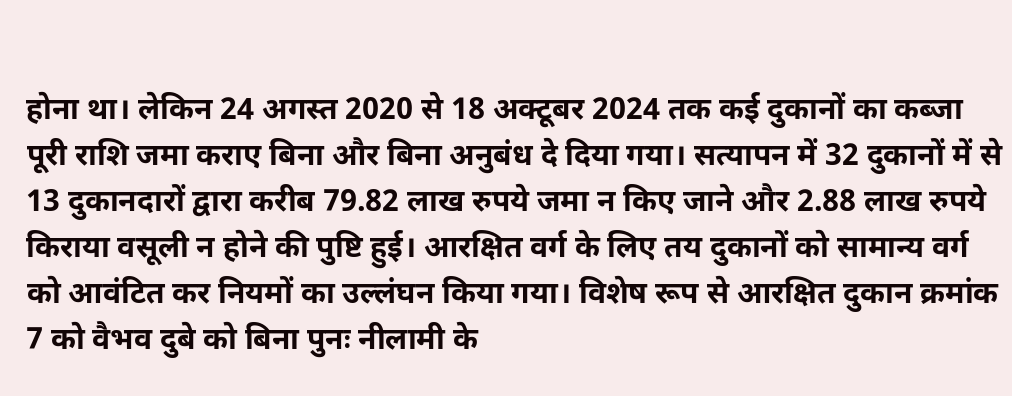होना था। लेकिन 24 अगस्त 2020 से 18 अक्टूबर 2024 तक कई दुकानों का कब्जा पूरी राशि जमा कराए बिना और बिना अनुबंध दे दिया गया। सत्यापन में 32 दुकानों में से 13 दुकानदारों द्वारा करीब 79.82 लाख रुपये जमा न किए जाने और 2.88 लाख रुपये किराया वसूली न होने की पुष्टि हुई। आरक्षित वर्ग के लिए तय दुकानों को सामान्य वर्ग को आवंटित कर नियमों का उल्लंघन किया गया। विशेष रूप से आरक्षित दुकान क्रमांक 7 को वैभव दुबे को बिना पुनः नीलामी के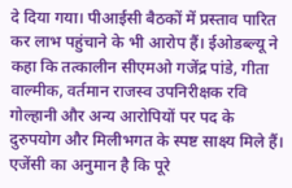दे दिया गया। पीआईसी बैठकों में प्रस्ताव पारित कर लाभ पहुंचाने के भी आरोप हैं। ईओडब्ल्यू ने कहा कि तत्कालीन सीएमओ गजेंद्र पांडे, गीता वाल्मीक, वर्तमान राजस्व उपनिरीक्षक रवि गोल्हानी और अन्य आरोपियों पर पद के दुरुपयोग और मिलीभगत के स्पष्ट साक्ष्य मिले हैं। एजेंसी का अनुमान है कि पूरे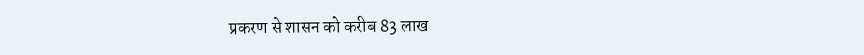प्रकरण से शासन को करीब 83 लाख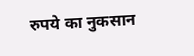रुपये का नुकसान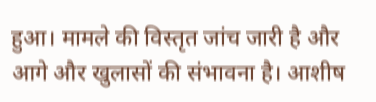हुआ। मामले की विस्तृत जांच जारी है और आगे और खुलासों की संभावना है। आशीष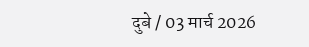दुबे / 03 मार्च 2026